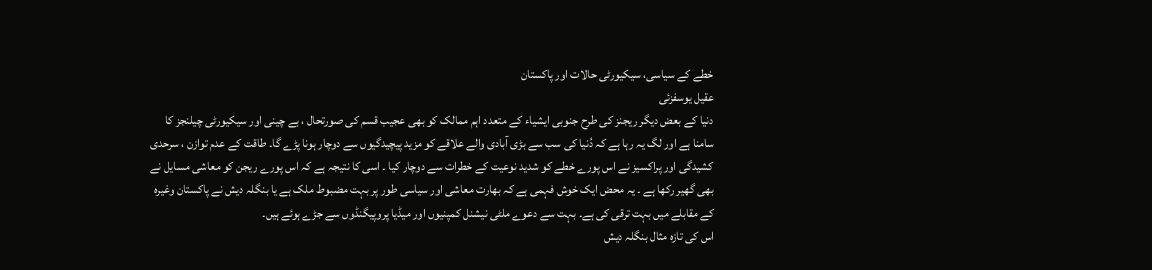خطے کے سیاسی، سیکیورٹی حالات اور پاکستان
عقیل یوسفزئی
دنیا کے بعض دیگر ریجنز کی طرح جنوبی ایشیاء کے متعدد اہم ممالک کو بھی عجیب قسم کی صورتحال ، بے چینی اور سیکیورٹی چیلنجز کا سامنا ہے اور لگ یہ رہا ہے کہ دُنیا کی سب سے بڑی آبادی والے علاقے کو مزید پیچیدگیوں سے دوچار ہونا پڑے گا۔ طاقت کے عدم توازن ، سرحدی کشیدگی اور پراکسیز نے اس پورے خطے کو شدید نوعیت کے خطرات سے دوچار کیا ۔ اسی کا نتیجہ ہے کہ اس پورے ریجن کو معاشی مسایل نے بھی گھیر رکھا ہے ۔ یہ محض ایک خوش فہمی ہے کہ بھارت معاشی اور سیاسی طور پر بہت مضبوط ملک ہے یا بنگلہ دیش نے پاکستان وغیرہ کے مقابلے میں بہت ترقی کی ہے۔ بہت سے دعوے ملٹی نیشنل کمپنیوں اور میڈیا پروپیگنڈوں سے جڑے ہوئے ہیں۔
اس کی تازہ مثال بنگلہ دیش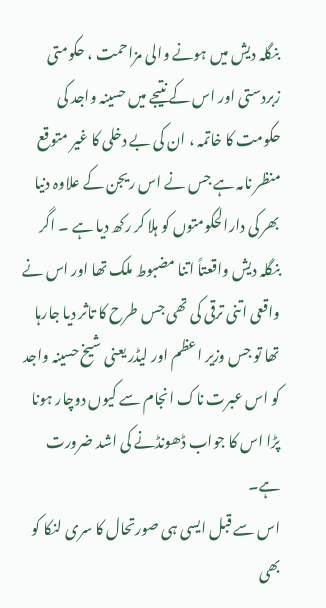بنگلہ دیش میں ہونے والی مزاحمت ، حکومتی زبردستی اور اس کے نتیجے میں حسینہ واجد کی حکومت کا خاتمہ ، ان کی بے دخلی کا غیر متوقع منظر نامہ ہے جس نے اس ریجن کے علاوہ دنیا بھر کی دارالحکومتوں کو ہلا کر رکھ دیا ہے ۔ اگر بنگلہ دیش واقعتاً اتنا مضبوط ملک تھا اور اس نے واقعی اتنی ترقی کی تھی جس طرح کا تاثر دیا جارہا تھا تو جس وزیر اعظم اور لیڈر یعنی شیخ حسینہ واجد کو اس عبرت ناک انجام سے کیوں دوچار ہونا پڑا اس کا جواب ڈھونڈنے کی اشد ضرورت ہے۔
اس سے قبل ایسی ہی صورتحال کا سری لنکا کو بھی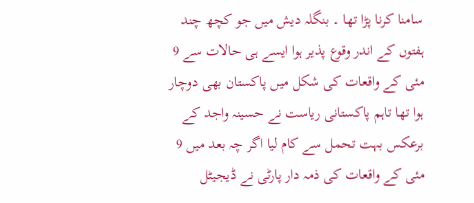سامنا کرنا پڑا تھا ۔ بنگلہ دیش میں جو کچھ چند ہفتوں کے اندر وقوع پذیر ہوا ایسے ہی حالات سے 9 مئی کے واقعات کی شکل میں پاکستان بھی دوچار ہوا تھا تاہم پاکستانی ریاست نے حسینہ واجد کے برعکس بہت تحمل سے کام لیا اگر چہ بعد میں 9 مئی کے واقعات کی ذمہ دار پارٹی نے ڈیجیٹل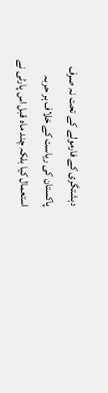دہشتگری کے فارمولے کے تحت نہ صرف پاکستان کی ریاست کے خلاف ہر حربہ استعمال کیا بلکہ چند ماہ قبل اس پارٹی نے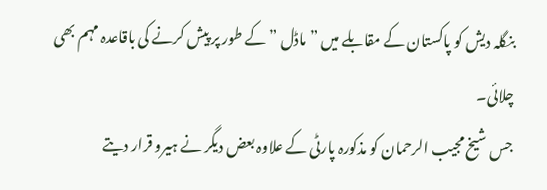بنگلہ دیش کو پاکستان کے مقابلے میں ” ماڈل ” کے طور پر پیش کرنے کی باقاعدہ مہم بھی چلائی۔
جس شیخ مجیب الرحمان کو مذکورہ پارٹی کے علاوہ بعض دیگر نے ہیرو قرار دیتے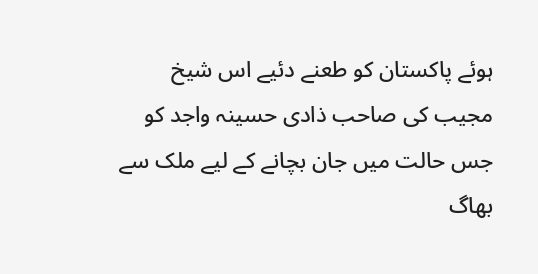ہوئے پاکستان کو طعنے دئیے اس شیخ مجیب کی صاحب ذادی حسینہ واجد کو جس حالت میں جان بچانے کے لیے ملک سے بھاگ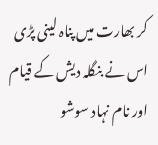کر بھارت میں پناہ لینی پڑی اس نے بنگلہ دیش کے قیام اور نام نہاد سوشو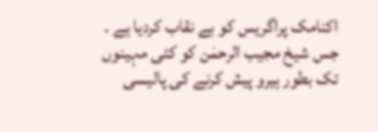اکنامک پراگریس کو بے نقاب کردیا ہے ۔ جس شیخ مجیب الرحمٰن کو کئی مہینوں تک بطور ہیرو پیش کرنے کی پالیسی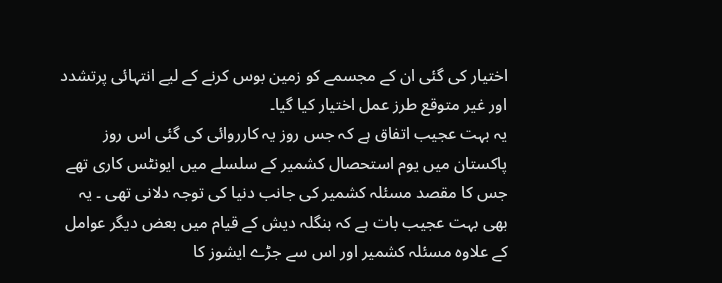اختیار کی گئی ان کے مجسمے کو زمین بوس کرنے کے لیے انتہائی پرتشدد اور غیر متوقع طرز عمل اختیار کیا گیا۔
یہ بہت عجیب اتفاق ہے کہ جس روز یہ کارروائی کی گئی اس روز پاکستان میں یوم استحصال کشمیر کے سلسلے میں ایونٹس کاری تھے جس کا مقصد مسئلہ کشمیر کی جانب دنیا کی توجہ دلانی تھی ۔ یہ بھی بہت عجیب بات ہے کہ بنگلہ دیش کے قیام میں بعض دیگر عوامل کے علاوہ مسئلہ کشمیر اور اس سے جڑے ایشوز کا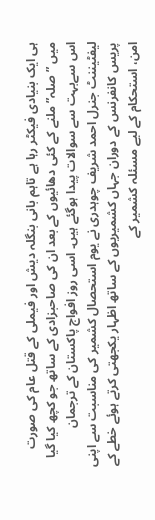ہی ایک بنیادی فیکٹر رہا ہے تاہم بانی بنگلہ دیش اور فیملی کے قتل عام کی صورت میں ” صلہ” ملنے کے کئی دھائیوں کے بعد ان کی صاحبزادی کے ساتھ جو کچھ کیا گیا اس سےبہت سے سوالات پیدا ہوگئے ہیں۔ اسی روز افواج پاکستان کے ترجمان لیفٹیننٹ جنرل احمد شریف چوہدری نے یوم استحصال کشمیر کی مناسبت سے اپنی پریس کانفرنس کے دوران جہاں کشمیریوں کے ساتھ اظہار یکجھتی کرتے ہوئے خطے کے امن، استحکام کے لیے مسئلہ کشمیر کے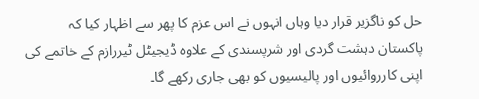حل کو ناگزیر قرار دیا وہاں انہوں نے اس عزم کا پھر سے اظہار کیا کہ پاکستان دہشت گردی اور شرپسندی کے علاوہ ڈیجیٹل ٹیررازم کے خاتمے کی اپنی کارروائیوں اور پالیسیوں کو بھی جاری رکھے گا۔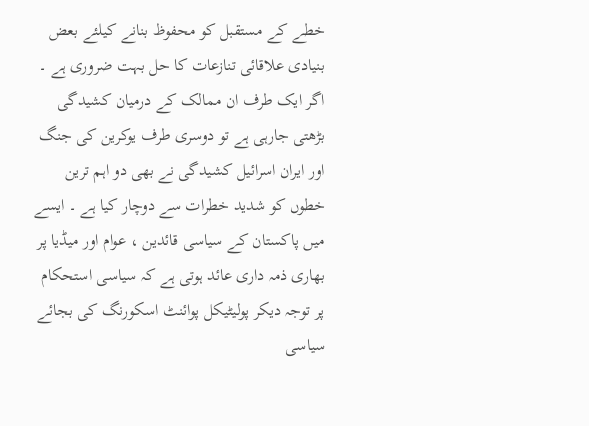خطے کے مستقبل کو محفوظ بنانے کیلئے بعض بنیادی علاقائی تنازعات کا حل بہت ضروری ہے ۔ اگر ایک طرف ان ممالک کے درمیان کشیدگی بڑھتی جارہی ہے تو دوسری طرف یوکرین کی جنگ اور ایران اسرائیل کشیدگی نے بھی دو اہم ترین خطوں کو شدید خطرات سے دوچار کیا ہے ۔ ایسے میں پاکستان کے سیاسی قائدین ، عوام اور میڈیا پر بھاری ذمہ داری عائد ہوتی ہے کہ سیاسی استحکام پر توجہ دیکر پولیٹیکل پوائنٹ اسکورنگ کی بجائے سیاسی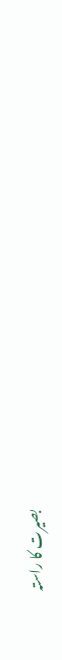بصیرت کا راستہ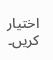اختیار کریں۔